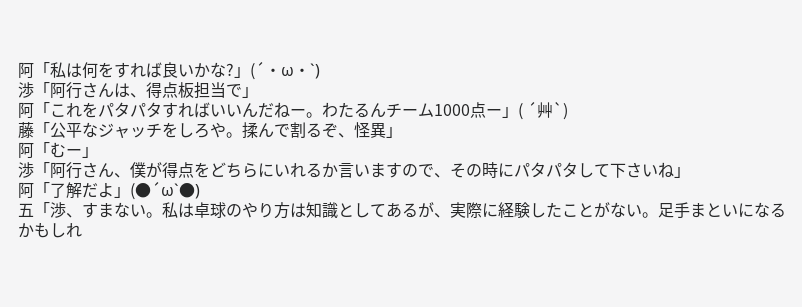阿「私は何をすれば良いかな?」(´・ω・`)
渉「阿行さんは、得点板担当で」
阿「これをパタパタすればいいんだねー。わたるんチーム1000点ー」( ´艸`)
藤「公平なジャッチをしろや。揉んで割るぞ、怪異」
阿「むー」
渉「阿行さん、僕が得点をどちらにいれるか言いますので、その時にパタパタして下さいね」
阿「了解だよ」(●´ω`●)
五「渉、すまない。私は卓球のやり方は知識としてあるが、実際に経験したことがない。足手まといになるかもしれ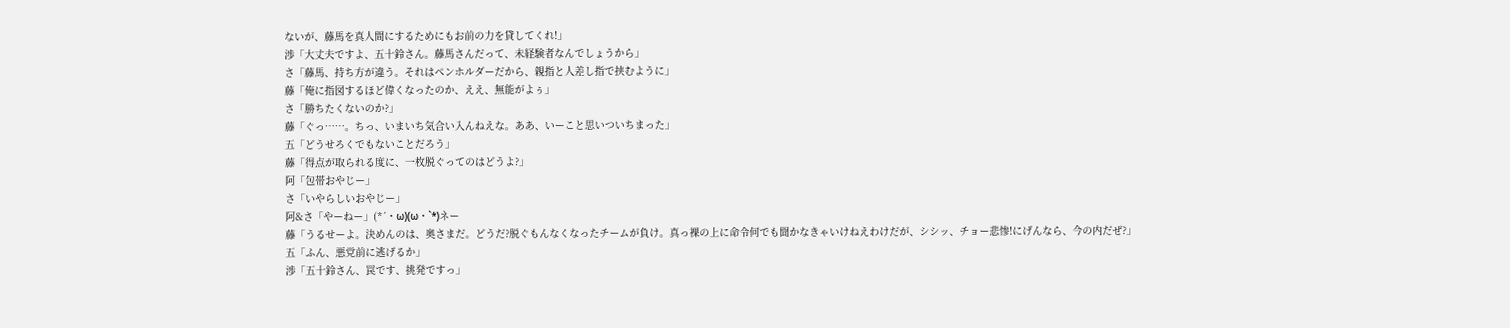ないが、藤馬を真人間にするためにもお前の力を貸してくれ!」
渉「大丈夫ですよ、五十鈴さん。藤馬さんだって、未経験者なんでしょうから」
さ「藤馬、持ち方が違う。それはペンホルダーだから、親指と人差し指で挟むように」
藤「俺に指図するほど偉くなったのか、ええ、無能がよぅ」
さ「勝ちたくないのか?」
藤「ぐっ……。ちっ、いまいち気合い入んねえな。ああ、いーこと思いついちまった」
五「どうせろくでもないことだろう」
藤「得点が取られる度に、一枚脱ぐってのはどうよ?」
阿「包帯おやじー」
さ「いやらしいおやじー」
阿&さ「やーねー」(*´・ω)(ω・`*)ネー
藤「うるせーよ。決めんのは、奥さまだ。どうだ?脱ぐもんなくなったチームが負け。真っ裸の上に命令何でも聞かなきゃいけねえわけだが、シシッ、チョー悲惨!にげんなら、今の内だぜ?」
五「ふん、悪党前に逃げるか」
渉「五十鈴さん、罠です、挑発ですっ」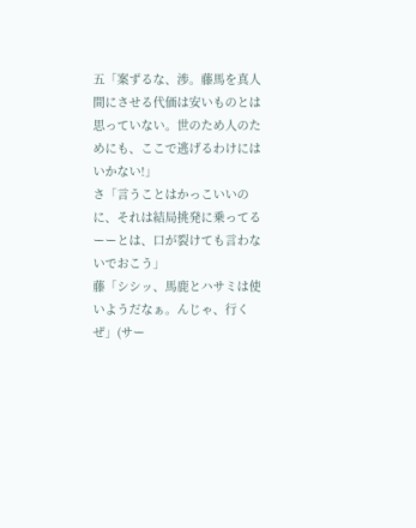五「案ずるな、渉。藤馬を真人間にさせる代価は安いものとは思っていない。世のため人のためにも、ここで逃げるわけにはいかない!」
さ「言うことはかっこいいのに、それは結局挑発に乗ってるーーとは、口が裂けても言わないでおこう」
藤「シシッ、馬鹿とハサミは使いようだなぁ。んじゃ、行くぜ」(サー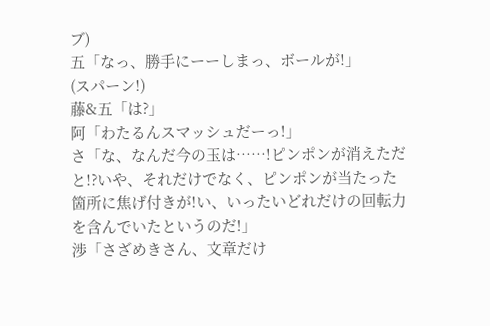ブ)
五「なっ、勝手にーーしまっ、ボールが!」
(スパーン!)
藤&五「は?」
阿「わたるんスマッシュだーっ!」
さ「な、なんだ今の玉は……!ピンポンが消えただと!?いや、それだけでなく、ピンポンが当たった箇所に焦げ付きが!い、いったいどれだけの回転力を含んでいたというのだ!」
渉「さざめきさん、文章だけ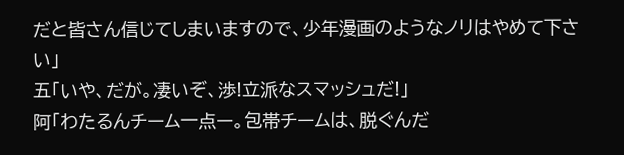だと皆さん信じてしまいますので、少年漫画のようなノリはやめて下さい」
五「いや、だが。凄いぞ、渉!立派なスマッシュだ!」
阿「わたるんチーム一点ー。包帯チームは、脱ぐんだ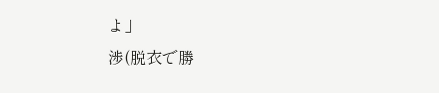よ」
渉(脱衣で勝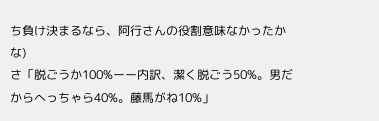ち負け決まるなら、阿行さんの役割意味なかったかな)
さ「脱ごうか100%ーー内訳、潔く脱ごう50%。男だからへっちゃら40%。藤馬がね10%」